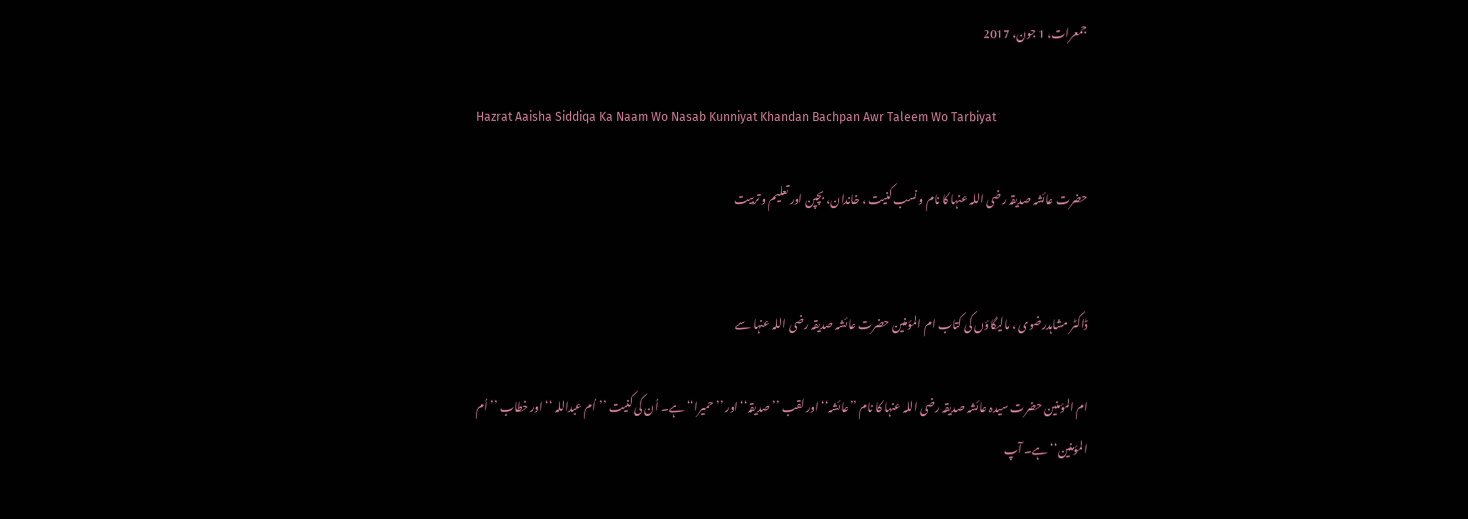جمعرات، 1 جون، 2017

Hazrat Aaisha Siddiqa Ka Naam Wo Nasab Kunniyat Khandan Bachpan Awr Taleem Wo Tarbiyat

حضرت عائشہ صدیقہ رضی اللہ عنہا کا نام و نسب کنیت ، خاندان، بچپن اور تعلیم و تربیت


ڈاکٹر مشاہدرضوی ، مالیگاؤں کی کتاب ام المؤمنین حضرت عائشہ صدیقہ رضی اللہ عنہا سے

ام المؤمنین حضرت سیدہ عائشہ صدیقہ رضی اللہ عنہا کا نام ’’عائشہ‘‘ اور لقب ’’صدیقہ‘‘ اور ’’ حمیرا‘‘ہے۔ اُن کی کنیت ’’اُم عبداللہ ‘‘ اور خطاب ’’ اُم المؤمنین‘‘ ہے۔ آپ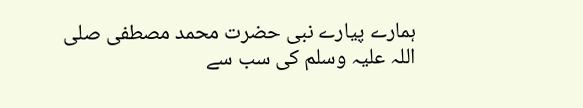ہمارے پیارے نبی حضرت محمد مصطفی صلی اللہ علیہ وسلم کی سب سے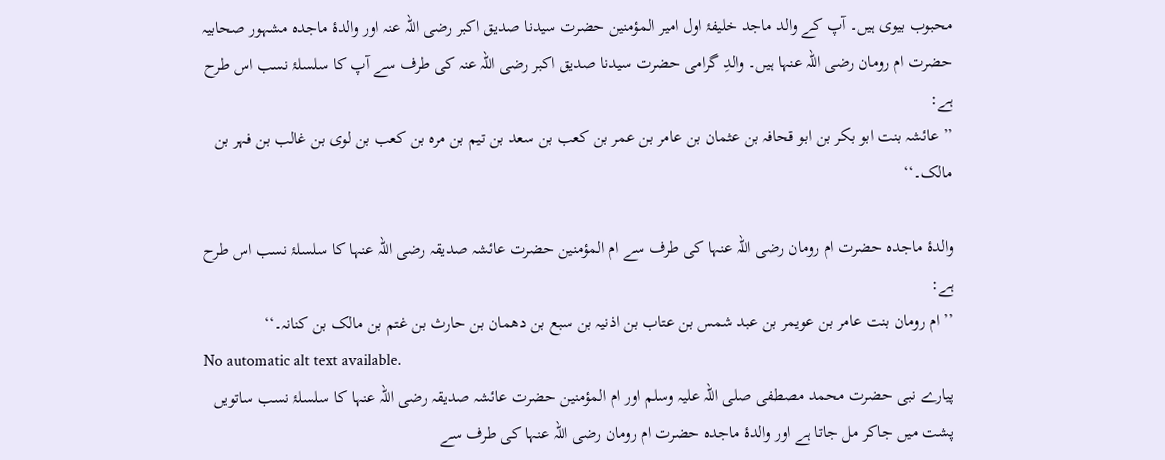محبوب بیوی ہیں۔ آپ کے والد ماجد خلیفۂ اول امیر المؤمنین حضرت سیدنا صدیق اکبر رضی اللہ عنہ اور والدۂ ماجدہ مشہور صحابیہ حضرت ام رومان رضی اللہ عنہا ہیں۔ والدِ گرامی حضرت سیدنا صدیق اکبر رضی اللہ عنہ کی طرف سے آپ کا سلسلۂ نسب اس طرح ہے:
’’ عائشہ بنت ابو بکر بن ابو قحافہ بن عثمان بن عامر بن عمر بن کعب بن سعد بن تیم بن مرہ بن کعب بن لوی بن غالب بن فہر بن مالک۔‘‘

والدۂ ماجدہ حضرت ام رومان رضی اللہ عنہا کی طرف سے ام المؤمنین حضرت عائشہ صدیقہ رضی اللہ عنہا کا سلسلۂ نسب اس طرح ہے:
’’ ام رومان بنت عامر بن عویمر بن عبد شمس بن عتاب بن اذنیہ بن سبع بن دھمان بن حارث بن غتم بن مالک بن کنانہ۔‘‘
No automatic alt text available.
پیارے نبی حضرت محمد مصطفی صلی اللہ علیہ وسلم اور ام المؤمنین حضرت عائشہ صدیقہ رضی اللہ عنہا کا سلسلۂ نسب ساتویں پشت میں جاکر مل جاتا ہے اور والدۂ ماجدہ حضرت ام رومان رضی اللہ عنہا کی طرف سے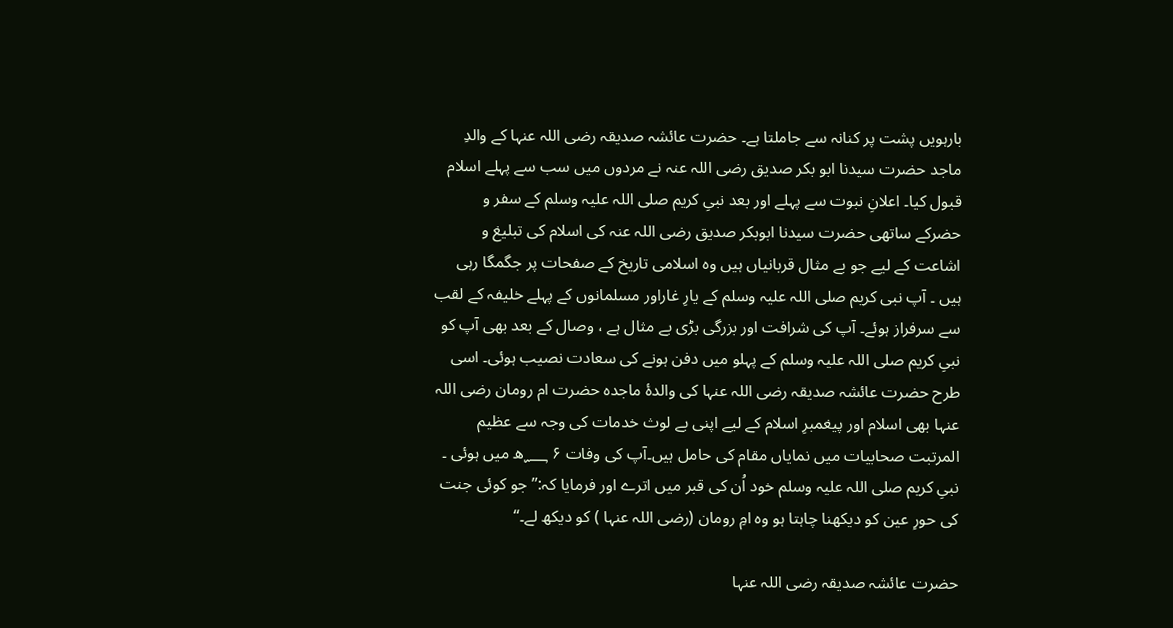بارہویں پشت پر کنانہ سے جاملتا ہے۔ حضرت عائشہ صدیقہ رضی اللہ عنہا کے والدِ ماجد حضرت سیدنا ابو بکر صدیق رضی اللہ عنہ نے مردوں میں سب سے پہلے اسلام قبول کیا۔ اعلانِ نبوت سے پہلے اور بعد نبیِ کریم صلی اللہ علیہ وسلم کے سفر و حضرکے ساتھی حضرت سیدنا ابوبکر صدیق رضی اللہ عنہ کی اسلام کی تبلیغ و اشاعت کے لیے جو بے مثال قربانیاں ہیں وہ اسلامی تاریخ کے صفحات پر جگمگا رہی ہیں ۔ آپ نبی کریم صلی اللہ علیہ وسلم کے یارِ غاراور مسلمانوں کے پہلے خلیفہ کے لقب سے سرفراز ہوئے۔ آپ کی شرافت اور بزرگی بڑی بے مثال ہے ، وصال کے بعد بھی آپ کو نبیِ کریم صلی اللہ علیہ وسلم کے پہلو میں دفن ہونے کی سعادت نصیب ہوئی۔ اسی طرح حضرت عائشہ صدیقہ رضی اللہ عنہا کی والدۂ ماجدہ حضرت ام رومان رضی اللہ عنہا بھی اسلام اور پیغمبرِ اسلام کے لیے اپنی بے لوث خدمات کی وجہ سے عظیم المرتبت صحابیات میں نمایاں مقام کی حامل ہیں۔آپ کی وفات ۶ ؁ھ میں ہوئی ۔ نبیِ کریم صلی اللہ علیہ وسلم خود اُن کی قبر میں اترے اور فرمایا کہ:’’ جو کوئی جنت کی حورِ عین کو دیکھنا چاہتا ہو وہ امِ رومان (رضی اللہ عنہا ) کو دیکھ لے۔‘‘

حضرت عائشہ صدیقہ رضی اللہ عنہا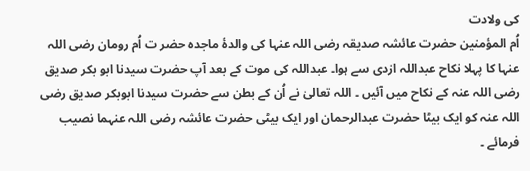کی ولادت
اُم المؤمنین حضرت عائشہ صدیقہ رضی اللہ عنہا کی والدۂ ماجدہ حضر ت اُم رومان رضی اللہ عنہا کا پہلا نکاح عبداللہ ازدی سے ہوا۔ عبداللہ کی موت کے بعد آپ حضرت سیدنا ابو بکر صدیق رضی اللہ عنہ کے نکاح میں آئیں ۔ اللہ تعالیٰ نے اُن کے بطن سے حضرت سیدنا ابوبکر صدیق رضی اللہ عنہ کو ایک بیٹا حضرت عبدالرحمان اور ایک بیٹی حضرت عائشہ رضی اللہ عنہما نصیب فرمائے ۔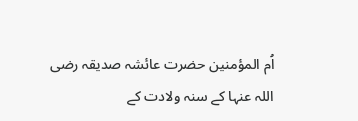اُم المؤمنین حضرت عائشہ صدیقہ رضی اللہ عنہا کے سنہ ولادت کے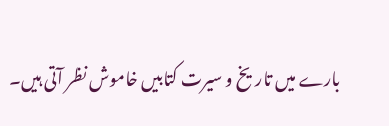بارے میں تاریخ و سیرت کتابیں خاموش نظر آتی ہیں۔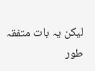لیکن یہ بات متفقہ طور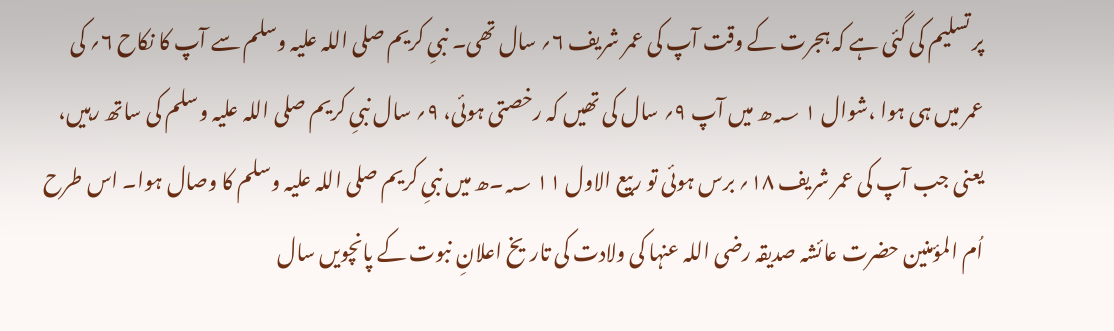پر تسلیم کی گئی ہے کہ ہجرت کے وقت آپ کی عمر شریف ۶؍ سال تھی۔ نبیِ کریم صلی اللہ علیہ وسلم سے آپ کا نکاح ۶؍ کی عمر میں ہی ہوا ،شوال ۱ ؁ھ میں آپ ۹؍ سال کی تھیں کہ رخصتی ہوئی، ۹؍ سال نبیِ کریم صلی اللہ علیہ وسلم کی ساتھ رہیں، یعنی جب آپ کی عمر شریف ۱۸؍ برس ہوئی تو ربیع الاول ۱۱ ؁۔ھ میں نبیِ کریم صلی اللہ علیہ وسلم کا وصال ہوا۔ اس طرح اُم المؤمنین حضرت عائشہ صدیقہ رضی اللہ عنہا کی ولادت کی تاریخ اعلانِ نبوت کے پانچویں سال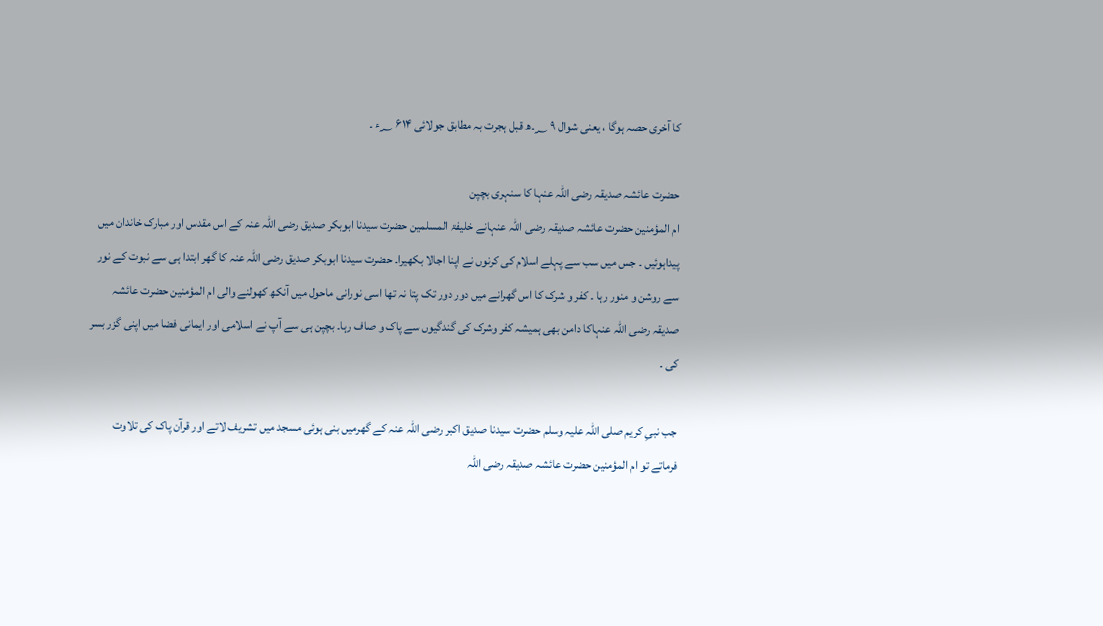کا آخری حصہ ہوگا ، یعنی شوال ۹ ؁۔ھ قبل ہجرت بہ مطابق جولائی ۶۱۴ ؁ء ۔

حضرت عائشہ صدیقہ رضی اللہ عنہا کا سنہری بچپن
ام المؤمنین حضرت عائشہ صدیقہ رضی اللہ عنہانے خلیفۃ المسلمین حضرت سیدنا ابوبکر صدیق رضی اللہ عنہ کے اس مقدس اور مبارک خاندان میں پیداہوئیں ۔ جس میں سب سے پہلے اسلام کی کرنوں نے اپنا اجالا بکھیرا۔ حضرت سیدنا ابوبکر صدیق رضی اللہ عنہ کا گھر ابتدا ہی سے نبوت کے نور سے روشن و منور رہا ۔ کفر و شرک کا اس گھرانے میں دور دور تک پتا نہ تھا اسی نورانی ماحول میں آنکھ کھولنے والی ام المؤمنین حضرت عائشہ صدیقہ رضی اللہ عنہاکا دامن بھی ہمیشہ کفر وشرک کی گندگیوں سے پاک و صاف رہا۔ بچپن ہی سے آپ نے اسلامی اور ایمانی فضا میں اپنی گزر بسر کی ۔

جب نبیِ کریم صلی اللہ علیہ وسلم حضرت سیدنا صدیق اکبر رضی اللہ عنہ کے گھرمیں بنی ہوئی مسجد میں تشریف لاتے اور قرآن پاک کی تلاوت فرماتے تو ام المؤمنین حضرت عائشہ صدیقہ رضی اللہ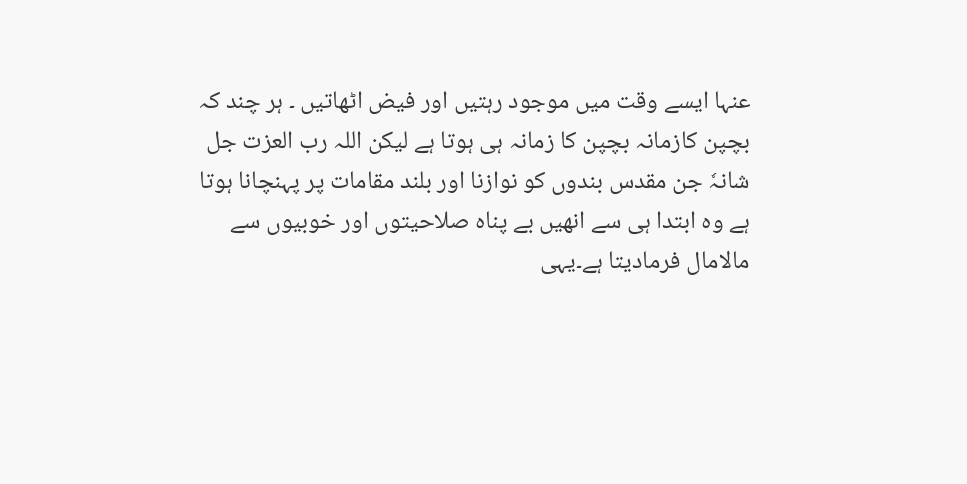عنہا ایسے وقت میں موجود رہتیں اور فیض اٹھاتیں ۔ ہر چند کہ بچپن کازمانہ بچپن کا زمانہ ہی ہوتا ہے لیکن اللہ رب العزت جل شانہٗ جن مقدس بندوں کو نوازنا اور بلند مقامات پر پہنچانا ہوتا ہے وہ ابتدا ہی سے انھیں بے پناہ صلاحیتوں اور خوبیوں سے مالامال فرمادیتا ہے۔یہی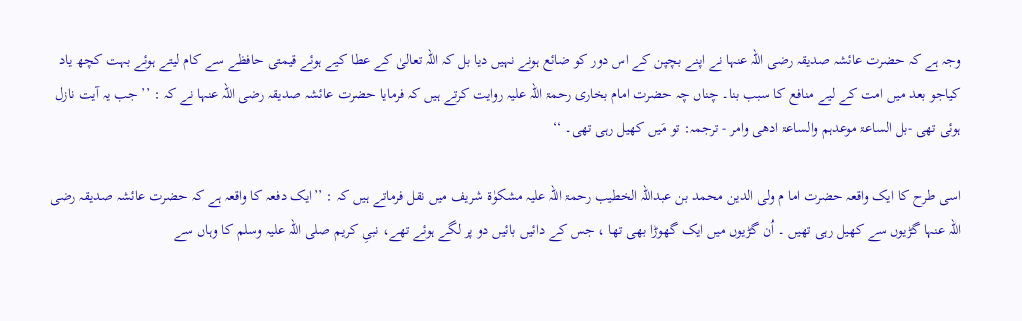وجہ ہے کہ حضرت عائشہ صدیقہ رضی اللہ عنہا نے اپنے بچپن کے اس دور کو ضائع ہونے نہیں دیا بل کہ اللہ تعالیٰ کے عطا کیے ہوئے قیمتی حافظے سے کام لیتے ہوئے بہت کچھ یاد کیاجو بعد میں امت کے لیے منافع کا سبب بنا۔ چناں چہ حضرت امام بخاری رحمۃ اللہ علیہ روایت کرتے ہیں کہ فرمایا حضرت عائشہ صدیقہ رضی اللہ عنہا نے کہ : ’’ جب یہ آیت نازل ہوئی تھی -بل الساعۃ موعدہم والساعۃ ادھی وامر - ترجمہ: تو مَیں کھیل رہی تھی۔ ‘‘

اسی طرح کا ایک واقعہ حضرت اما م ولی الدین محمد بن عبداللہ الخطیب رحمۃ اللہ علیہ مشکوٰۃ شریف میں نقل فرماتے ہیں کہ : ’’ایک دفعہ کا واقعہ ہے کہ حضرت عائشہ صدیقہ رضی اللہ عنہا گڑیوں سے کھیل رہی تھیں ۔ اُن گڑیوں میں ایک گھوڑا بھی تھا ، جس کے دائیں بائیں دو پر لگے ہوئے تھے، نبیِ کریم صلی اللہ علیہ وسلم کا وہاں سے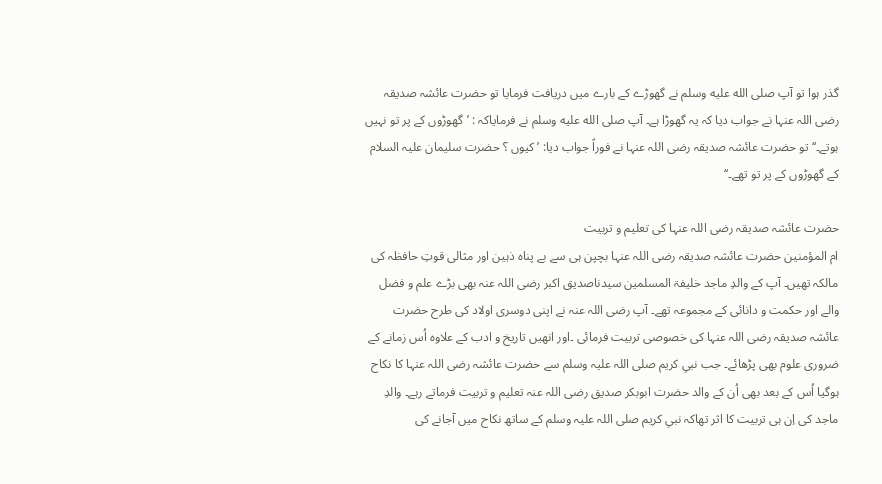گذر ہوا تو آپ صلى الله عليه وسلم نے گھوڑے کے بارے میں دریافت فرمایا تو حضرت عائشہ صدیقہ رضی اللہ عنہا نے جواب دیا کہ یہ گھوڑا ہے۔ آپ صلى الله عليه وسلم نے فرمایاکہ : ’گھوڑوں کے پر تو نہیں ہوتے۔‘‘ تو حضرت عائشہ صدیقہ رضی اللہ عنہا نے فوراً جواب دیا: ’کیوں ؟ حضرت سلیمان علیہ السلام کے گھوڑوں کے پر تو تھے۔‘‘

حضرت عائشہ صدیقہ رضی اللہ عنہا کی تعلیم و تربیت
ام المؤمنین حضرت عائشہ صدیقہ رضی اللہ عنہا بچپن ہی سے بے پناہ ذہین اور مثالی قوتِ حافظہ کی مالکہ تھیں۔ آپ کے والدِ ماجد خلیفۃ المسلمین سیدناصدیق اکبر رضی اللہ عنہ بھی بڑے علم و فضل والے اور حکمت و دانائی کے مجموعہ تھے۔ آپ رضی اللہ عنہ نے اپنی دوسری اولاد کی طرح حضرت عائشہ صدیقہ رضی اللہ عنہا کی خصوصی تربیت فرمائی ۔اور انھیں تاریخ و ادب کے علاوہ اُس زمانے کے ضروری علوم بھی پڑھائے۔ جب نبیِ کریم صلی اللہ علیہ وسلم سے حضرت عائشہ رضی اللہ عنہا کا نکاح ہوگیا اُس کے بعد بھی اُن کے والد حضرت ابوبکر صدیق رضی اللہ عنہ تعلیم و تربیت فرماتے رہے۔ والدِ ماجد کی اِن ہی تربیت کا اثر تھاکہ نبیِ کریم صلی اللہ علیہ وسلم کے ساتھ نکاح میں آجانے کی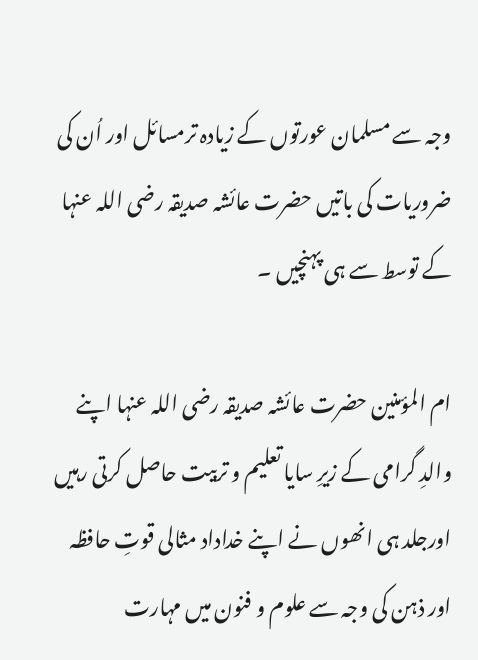وجہ سے مسلمان عورتوں کے زیادہ ترمسائل اور اُن کی ضروریات کی باتیں حضرت عائشہ صدیقہ رضی اللہ عنہا کے توسط سے ہی پہنچیں ۔

ام المؤمنین حضرت عائشہ صدیقہ رضی اللہ عنہا اپنے والدِ گرامی کے زیرِ سایا تعلیم و تربیت حاصل کرتی رہیں اورجلد ہی انھوں نے اپنے خداداد مثالی قوتِ حافظہ اور ذہن کی وجہ سے علوم و فنون میں مہارت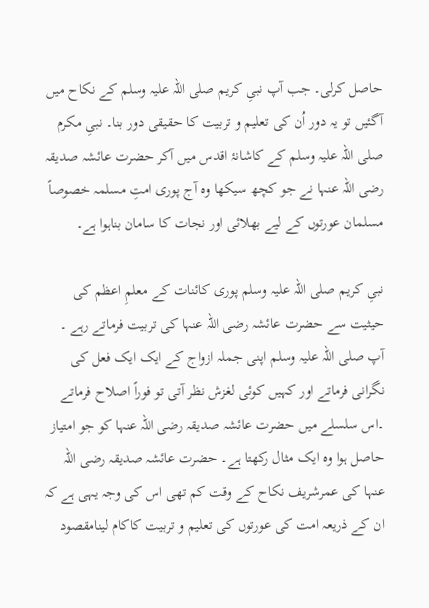حاصل کرلی۔ جب آپ نبیِ کریم صلی اللہ علیہ وسلم کے نکاح میں آگئیں تو یہ دور اُن کی تعلیم و تربیت کا حقیقی دور بنا۔ نبیِ مکرم صلی اللہ علیہ وسلم کے کاشانۂ اقدس میں آکر حضرت عائشہ صدیقہ رضی اللہ عنہا نے جو کچھ سیکھا وہ آج پوری امتِ مسلمہ خصوصاً مسلمان عورتوں کے لیے بھلائی اور نجات کا سامان بناہوا ہے۔

نبیِ کریم صلی اللہ علیہ وسلم پوری کائنات کے معلمِ اعظم کی حیثیت سے حضرت عائشہ رضی اللہ عنہا کی تربیت فرماتے رہے ۔ آپ صلی اللہ علیہ وسلم اپنی جملہ ازواج کے ایک ایک فعل کی نگرانی فرماتے اور کہیں کوئی لغزش نظر آتی تو فوراً اصلاح فرماتے ۔اس سلسلے میں حضرت عائشہ صدیقہ رضی اللہ عنہا کو جو امتیاز حاصل ہوا وہ ایک مثال رکھتا ہے۔ حضرت عائشہ صدیقہ رضی اللہ عنہا کی عمرشریف نکاح کے وقت کم تھی اس کی وجہ یہی ہے کہ ان کے ذریعہ امت کی عورتوں کی تعلیم و تربیت کاکام لینامقصود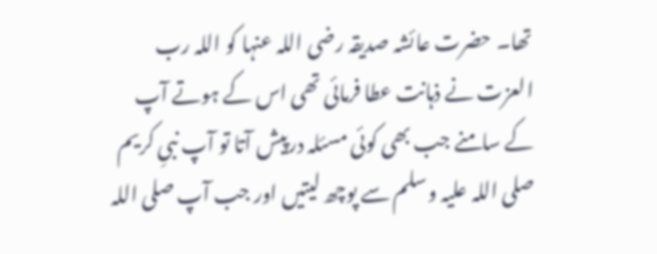تھا۔ حضرت عائشہ صدیقہ رضی اللہ عنہا کو اللہ رب العزت نے ذہانت عطا فرمائی تھی اس کے ہوتے آپ کے سامنے جب بھی کوئی مسئلہ درپیش آتا تو آپ نبیِ کریم صلی اللہ علیہ وسلم سے پوچھ لیتیں اور جب آپ صلی اللہ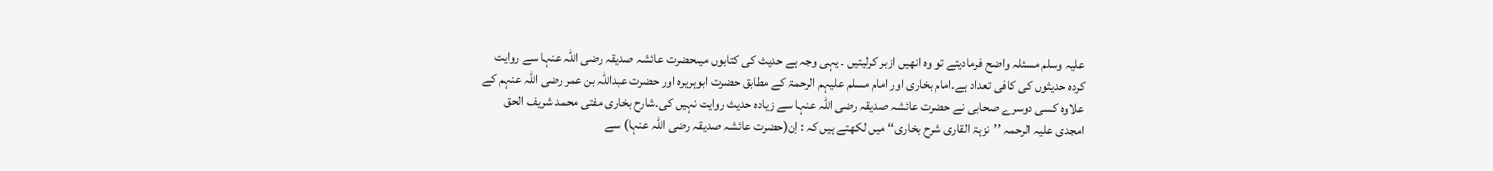علیہ وسلم مسئلہ واضح فرمادیتے تو وہ انھیں ازبر کرلیتیں ۔ یہی وجہ ہے حدیث کی کتابوں میںحضرت عائشہ صدیقہ رضی اللہ عنہا سے روایت کردہ حدیثوں کی کافی تعداد ہے۔امام بخاری اور امام مسلم علیہم الرحمۃ کے مطابق حضرت ابوہریرہ اور حضرت عبداللہ بن عمر رضی اللہ عنہم کے علاوہ کسی دوسرے صحابی نے حضرت عائشہ صدیقہ رضی اللہ عنہا سے زیادہ حدیث روایت نہیں کی۔شارح بخاری مفتی محمد شریف الحق امجدی علیہ الرحمہ ’’نزہۃ القاری شرح بخاری‘‘ میں لکھتے ہیں کہ : اِن(حضرت عائشہ صدیقہ رضی اللہ عنہا) سے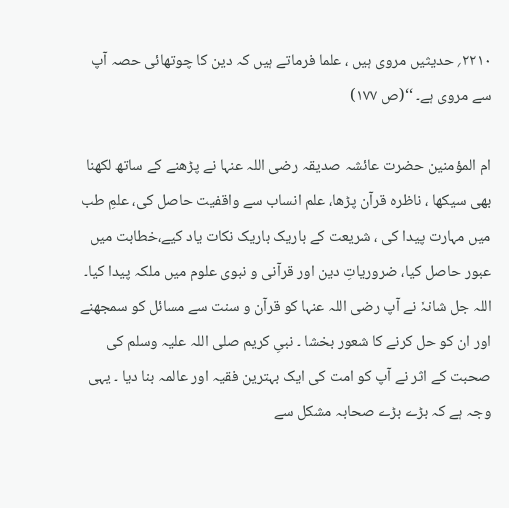۲۲۱۰؍ حدیثیں مروی ہیں ، علما فرماتے ہیں کہ دین کا چوتھائی حصہ آپ سے مروی ہے۔ ‘‘(ص ۱۷۷)

ام المؤمنین حضرت عائشہ صدیقہ رضی اللہ عنہا نے پڑھنے کے ساتھ لکھنا بھی سیکھا ، ناظرہ قرآن پڑھا، علم انساب سے واقفیت حاصل کی، علمِ طب میں مہارت پیدا کی ، شریعت کے باریک باریک نکات یاد کیے،خطابت میں عبور حاصل کیا، ضروریاتِ دین اور قرآنی و نبوی علوم میں ملکہ پیدا کیا۔ اللہ جل شانہٗ نے آپ رضی اللہ عنہا کو قرآن و سنت سے مسائل کو سمجھنے اور ان کو حل کرنے کا شعور بخشا ۔ نبیِ کریم صلی اللہ علیہ وسلم کی صحبت کے اثر نے آپ کو امت کی ایک بہترین فقیہ اور عالمہ بنا دیا ۔ یہی وجہ ہے کہ بڑے بڑے صحابہ مشکل سے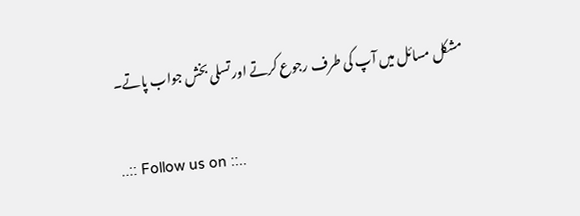مشکل مسائل میں آپ کی طرف رجوع کرتے اور تسلی بخش جواب پاتے۔

..:: Follow us on ::..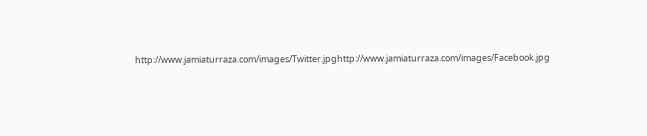http://www.jamiaturraza.com/images/Twitter.jpghttp://www.jamiaturraza.com/images/Facebook.jpg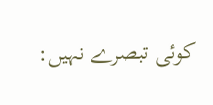کوئی تبصرے نہیں: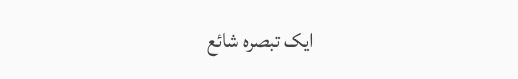ایک تبصرہ شائع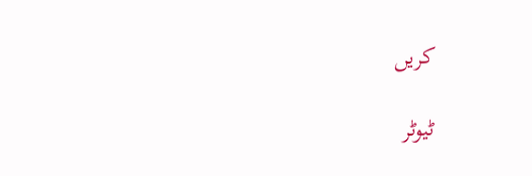کریں

ٹیوٹر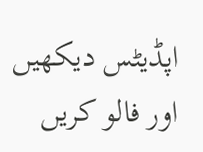اپڈیٹس دیکھیں اور فالو کریں